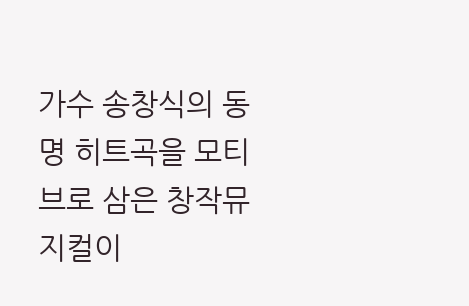가수 송창식의 동명 히트곡을 모티브로 삼은 창작뮤지컬이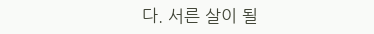다. 서른 살이 될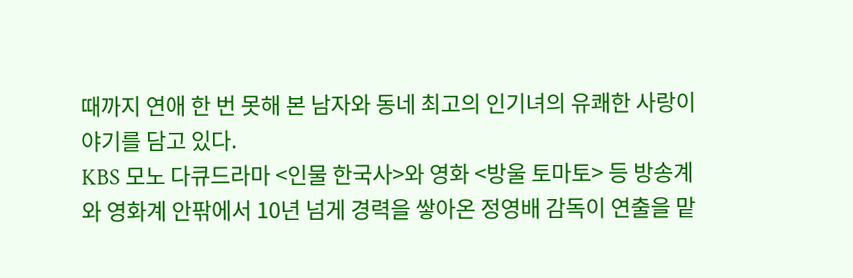때까지 연애 한 번 못해 본 남자와 동네 최고의 인기녀의 유쾌한 사랑이야기를 담고 있다.
KBS 모노 다큐드라마 <인물 한국사>와 영화 <방울 토마토> 등 방송계와 영화계 안팎에서 10년 넘게 경력을 쌓아온 정영배 감독이 연출을 맡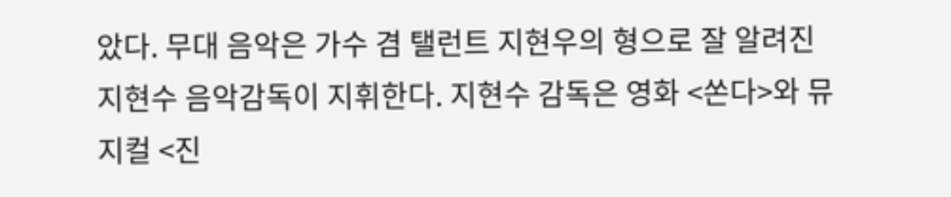았다. 무대 음악은 가수 겸 탤런트 지현우의 형으로 잘 알려진 지현수 음악감독이 지휘한다. 지현수 감독은 영화 <쏜다>와 뮤지컬 <진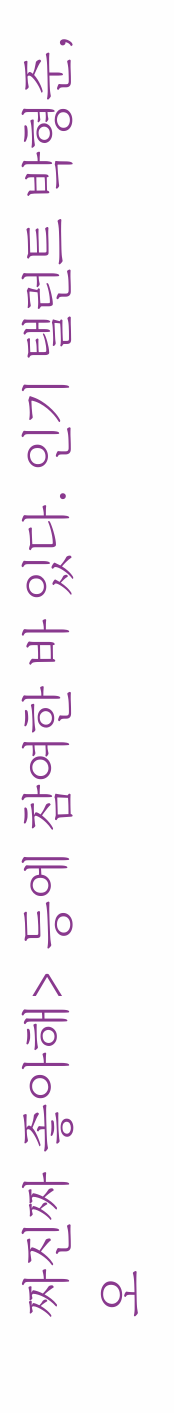짜진짜 좋아해> 등에 참여한 바 있다. 인기 탤런트 박형준, 오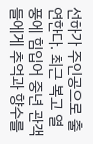선하가 주인공으로 출연한다. 최근 복고 열풍에 힘입어 중년 관객들에게 추억과 향수를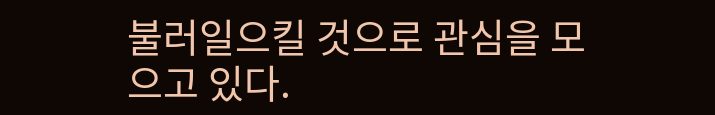불러일으킬 것으로 관심을 모으고 있다.